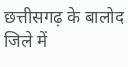छत्तीसगढ़ के बालोद जिले में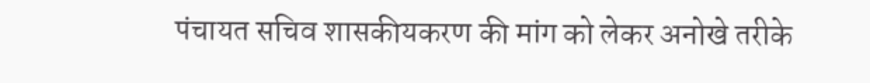पंचायत सचिव शासकीयकरण की मांग को लेकर अनोखे तरीके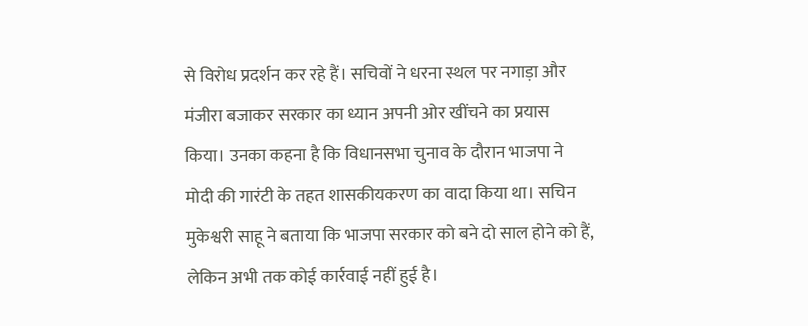से विरोध प्रदर्शन कर रहे हैं। सचिवों ने धरना स्थल पर नगाड़ा और मंजीरा बजाकर सरकार का ध्यान अपनी ओर खींचने का प्रयास किया। उनका कहना है कि विधानसभा चुनाव के दौरान भाजपा ने मोदी की गारंटी के तहत शासकीयकरण का वादा किया था। सचिन मुकेश्वरी साहू ने बताया कि भाजपा सरकार को बने दो साल होने को हैं, लेकिन अभी तक कोई कार्रवाई नहीं हुई है।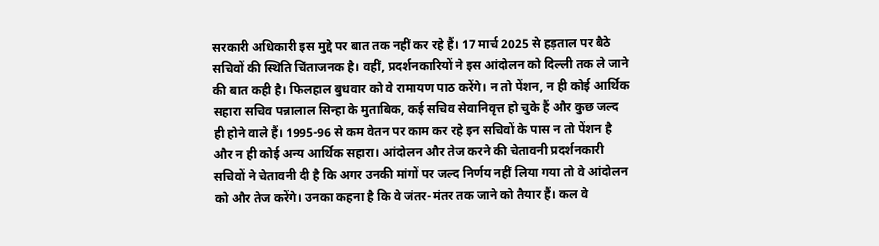सरकारी अधिकारी इस मुद्दे पर बात तक नहीं कर रहे हैं। 17 मार्च 2025 से हड़ताल पर बैठे सचिवों की स्थिति चिंताजनक है। वहीं, प्रदर्शनकारियों ने इस आंदोलन को दिल्ली तक ले जाने की बात कही है। फिलहाल बुधवार को वे रामायण पाठ करेंगे। न तो पेंशन, न ही कोई आर्थिक सहारा सचिव पन्नालाल सिन्हा के मुताबिक, कई सचिव सेवानिवृत्त हो चुके हैं और कुछ जल्द ही होने वाले हैं। 1995-96 से कम वेतन पर काम कर रहे इन सचिवों के पास न तो पेंशन है और न ही कोई अन्य आर्थिक सहारा। आंदोलन और तेज करने की चेतावनी प्रदर्शनकारी सचिवों ने चेतावनी दी है कि अगर उनकी मांगों पर जल्द निर्णय नहीं लिया गया तो वे आंदोलन को और तेज करेंगे। उनका कहना है कि वे जंतर-मंतर तक जाने को तैयार हैं। कल वे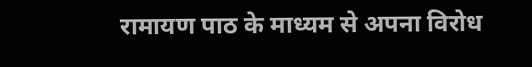रामायण पाठ के माध्यम से अपना विरोध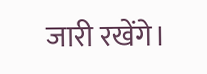जारी रखेंगे।